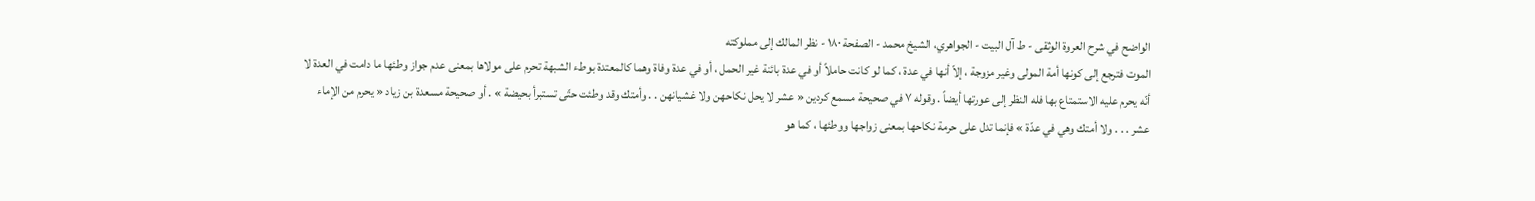الواضح في شرح العروة الوثقى - ط آل البيت - الجواهري، الشيخ محمد - الصفحة ١٨٠ - نظر المالك إلى مملوكته
الموت فترجع إلى كونها أمة المولى وغير مزوجة ، إلاّ أنها في عدة ، كما لو كانت حاملاً أو في عدة بائنة غير الحمل ، أو في عدة وفاة وهما كالمعتدة بوطء الشبهة تحرم على مولاها بمعنى عدم جواز وطئها ما دامت في العدة لا أنّه يحرم عليه الاستمتاع بها فله النظر إلى عورتها أيضاً . وقوله ٧ في صحيحة مسمع كردين « عشر لا يحل نكاحهن ولا غشيانهن . . وأمتك وقد وطئت حتّى تستبرأ بحيضة » . أو صحيحة مسعدة بن زياد « يحرم من الإماء عشر . . . ولا أمتك وهي في عدّة » فإنما تدل على حرمة نكاحها بمعنى زواجها ووطئها ، كما هو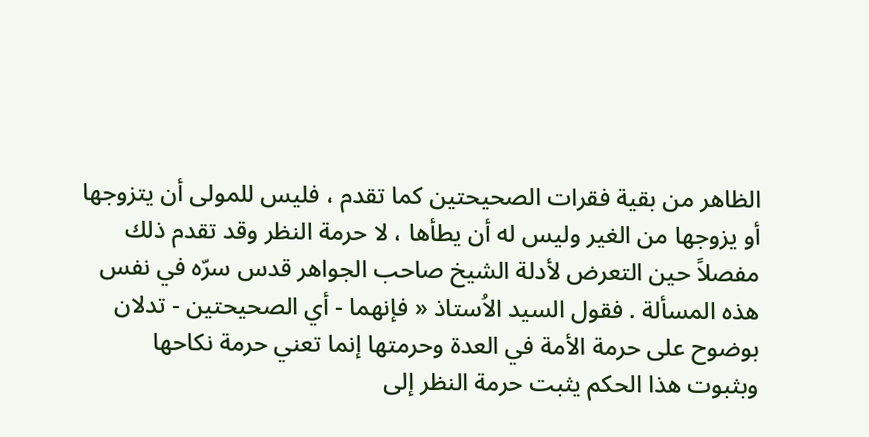الظاهر من بقية فقرات الصحيحتين كما تقدم ، فليس للمولى أن يتزوجها أو يزوجها من الغير وليس له أن يطأها ، لا حرمة النظر وقد تقدم ذلك مفصلاً حين التعرض لأدلة الشيخ صاحب الجواهر قدس سرّه في نفس هذه المسألة . فقول السيد الاُستاذ « فإنهما - أي الصحيحتين - تدلان بوضوح على حرمة الأمة في العدة وحرمتها إنما تعني حرمة نكاحها وبثبوت هذا الحكم يثبت حرمة النظر إلى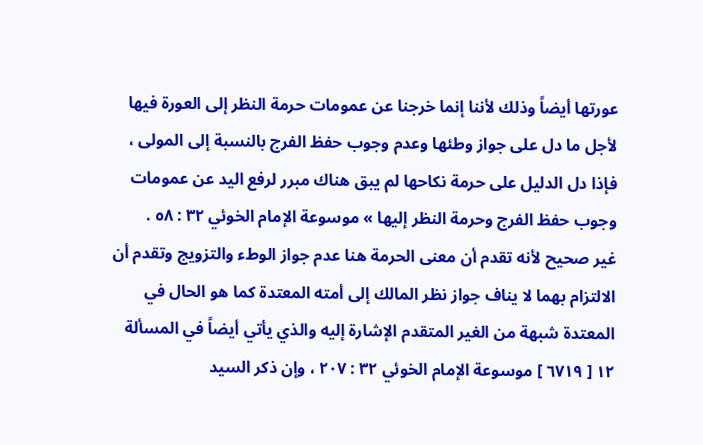عورتها أيضاً وذلك لأننا إنما خرجنا عن عمومات حرمة النظر إلى العورة فيها لأجل ما دل على جواز وطئها وعدم وجوب حفظ الفرج بالنسبة إلى المولى ، فإذا دل الدليل على حرمة نكاحها لم يبق هناك مبرر لرفع اليد عن عمومات وجوب حفظ الفرج وحرمة النظر إليها » موسوعة الإمام الخوئي ٣٢ : ٥٨ .
غير صحيح لأنه تقدم أن معنى الحرمة هنا عدم جواز الوطء والتزويج وتقدم أن الالتزام بهما لا يناف جواز نظر المالك إلى أمته المعتدة كما هو الحال في المعتدة شبهة من الغير المتقدم الإشارة إليه والذي يأتي أيضاً في المسألة ١٢ [ ٦٧١٩ ] موسوعة الإمام الخوئي ٣٢ : ٢٠٧ ، وإن ذكر السيد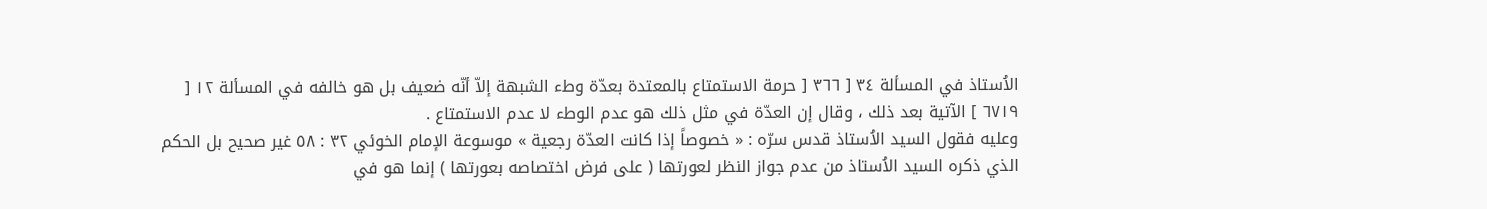الاُستاذ في المسألة ٣٤ [ ٣٦٦ [ حرمة الاستمتاع بالمعتدة بعدّة وطء الشبهة إلاّ أنّه ضعيف بل هو خالفه في المسألة ١٢ [ ٦٧١٩ ] الآتية بعد ذلك ، وقال إن العدّة في مثل ذلك هو عدم الوطء لا عدم الاستمتاع .
وعليه فقول السيد الاُستاذ قدس سرّه : « خصوصاً إذا كانت العدّة رجعية » موسوعة الإمام الخوئي ٣٢ : ٥٨ غير صحيح بل الحكم الذي ذكره السيد الاُستاذ من عدم جواز النظر لعورتها ( على فرض اختصاصه بعورتها ) إنما هو في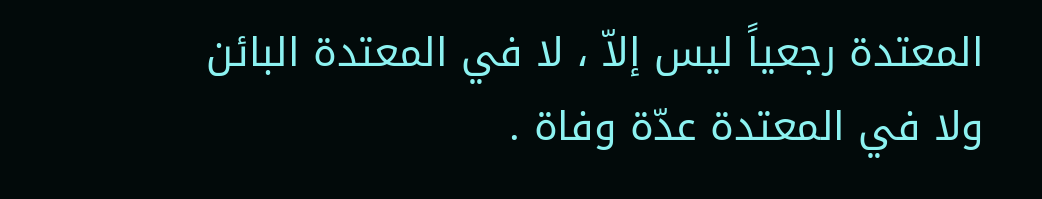المعتدة رجعياً ليس إلاّ ، لا في المعتدة البائن ولا في المعتدة عدّة وفاة .